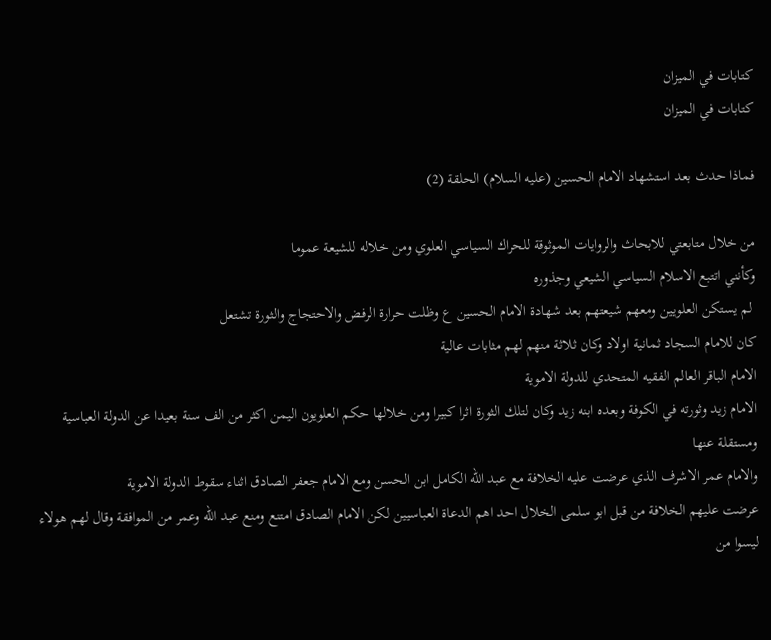كتابات في الميزان
كتابات في الميزان

فماذا حدث بعد استشهاد الامام الحسين (عليه السلام) الحلقة (2)

من خلال متابعتي للابحاث والروايات الموثوقة للحراك السياسي العلوي ومن خلاله للشيعة عموما
وكأنني اتتبع الاسلام السياسي الشيعي وجذوره
 لم يستكن العلويين ومعهم شيعتهم بعد شهادة الامام الحسين ع وظلت حرارة الرفض والاحتجاج والثورة تشتعل
كان للامام السجاد ثمانية اولاد وكان ثلاثة منهم لهم مثابات عالية
الامام الباقر العالم الفقيه المتحدي للدولة الاموية
الامام زيد وثورته في الكوفة وبعده ابنه زيد وكان لتلك الثورة اثرا كبيرا ومن خلالها حكم العلويون اليمن اكثر من الف سنة بعيدا عن الدولة العباسية ومستقلة عنها
والامام عمر الاشرف الذي عرضت عليه الخلافة مع عبد الله الكامل ابن الحسن ومع الامام جعفر الصادق اثناء سقوط الدولة الاموية
عرضت عليهم الخلافة من قبل ابو سلمى الخلال احد اهم الدعاة العباسيين لكن الامام الصادق امتنع ومنع عبد الله وعمر من الموافقة وقال لهم هولاء ليسوا من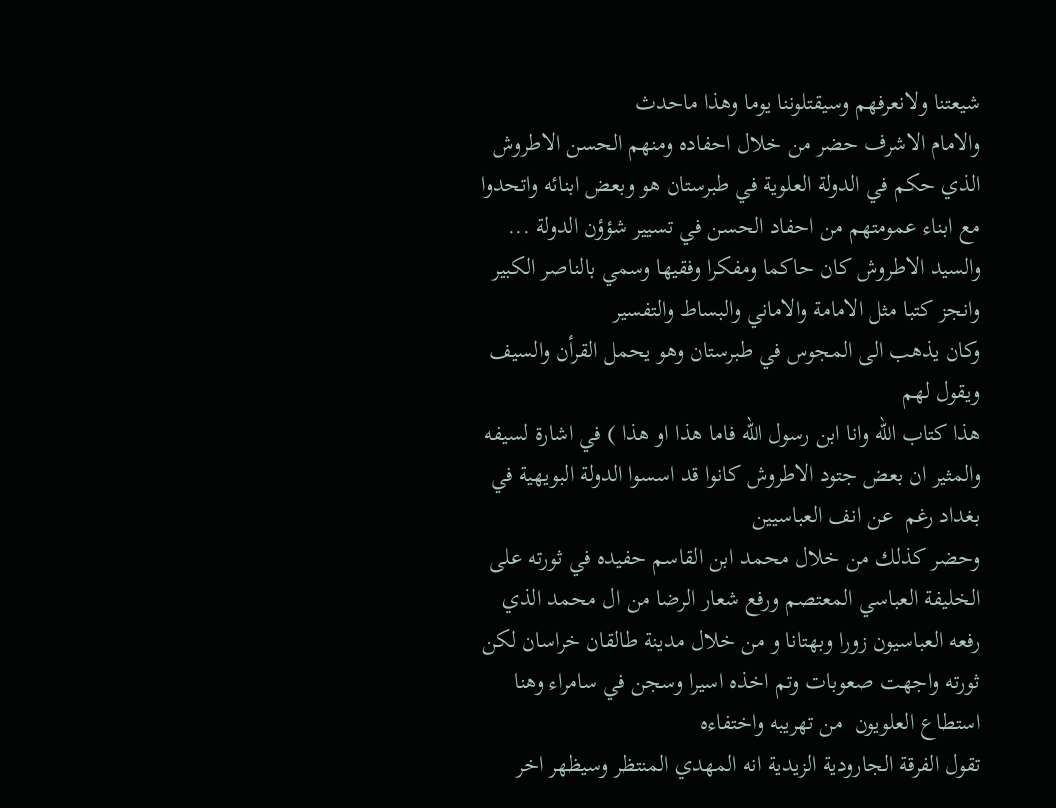شيعتنا ولانعرفهم وسيقتلوننا يوما وهذا ماحدث
والامام الاشرف حضر من خلال احفاده ومنهم الحسن الاطروش الذي حكم في الدولة العلوية في طبرستان هو وبعض ابنائه واتحدوا مع ابناء عمومتهم من احفاد الحسن في تسيير شؤؤن الدولة ...
والسيد الاطروش كان حاكما ومفكرا وفقيها وسمي بالناصر الكبير وانجز كتبا مثل الامامة والاماني والبساط والتفسير
وكان يذهب الى المجوس في طبرستان وهو يحمل القرأن والسيف ويقول لهم
هذا كتاب الله وانا ابن رسول الله فاما هذا او هذا ) في اشارة لسيفه
والمثير ان بعض جتود الاطروش كانوا قد اسسوا الدولة البويهية في بغداد رغم  عن انف العباسيين
وحضر كذلك من خلال محمد ابن القاسم حفيده في ثورته على الخليفة العباسي المعتصم ورفع شعار الرضا من ال محمد الذي رفعه العباسيون زورا وبهتانا و من خلال مدينة طالقان خراسان لكن ثورته واجهت صعوبات وتم اخذه اسيرا وسجن في سامراء وهنا استطاع العلويون  من تهريبه واختفاءه
تقول الفرقة الجارودية الزيدية انه المهدي المنتظر وسيظهر اخر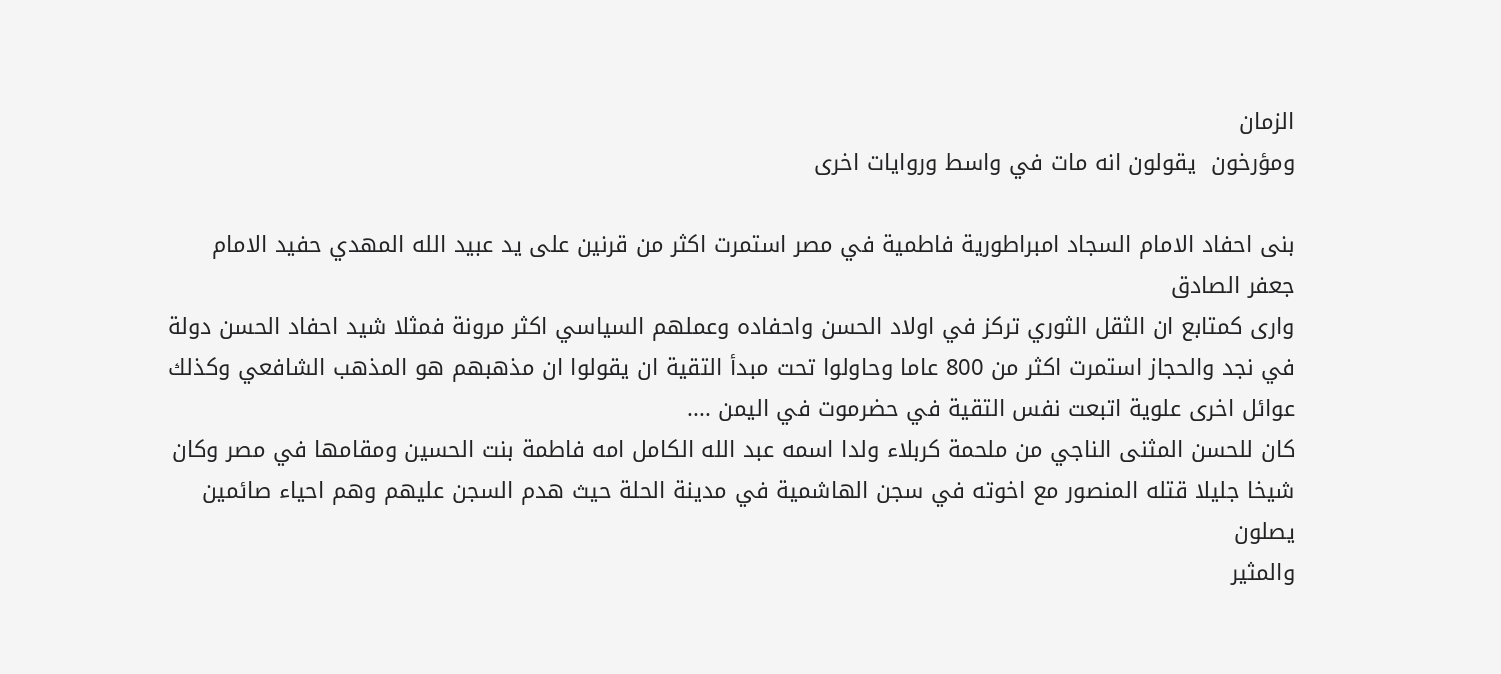الزمان
ومؤرخون  يقولون انه مات في واسط وروايات اخرى

بنى احفاد الامام السجاد امبراطورية فاطمية في مصر استمرت اكثر من قرنين على يد عبيد الله المهدي حفيد الامام جعفر الصادق
وارى كمتابع ان الثقل الثوري تركز في اولاد الحسن واحفاده وعملهم السياسي اكثر مرونة فمثلا شيد احفاد الحسن دولة في نجد والحجاز استمرت اكثر من 800 عاما وحاولوا تحت مبدأ التقية ان يقولوا ان مذهبهم هو المذهب الشافعي وكذلك عوائل اخرى علوية اتبعت نفس التقية في حضرموت في اليمن ....
كان للحسن المثنى الناجي من ملحمة كربلاء ولدا اسمه عبد الله الكامل امه فاطمة بنت الحسين ومقامها في مصر وكان شيخا جليلا قتله المنصور مع اخوته في سجن الهاشمية في مدينة الحلة حيث هدم السجن عليهم وهم احياء صائمين يصلون
والمثير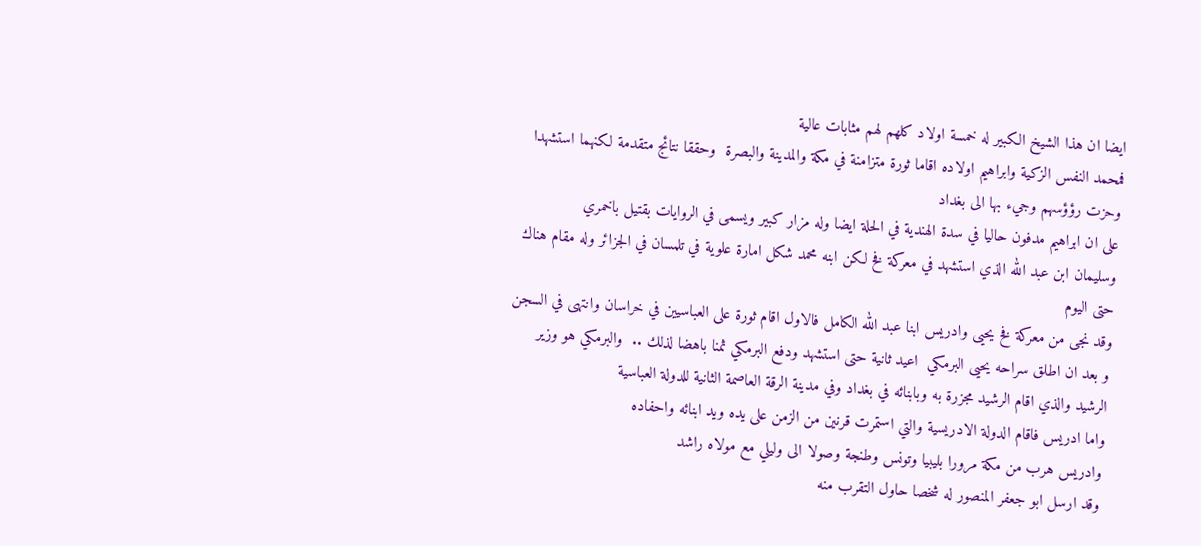ايضا ان هذا الشيخ الكبير له خمسة اولاد كلهم لهم مثابات عالية
فمحمد النفس الزكية وابراهيم اولاده اقاما ثورة متزامنة في مكة والمدينة والبصرة  وحققا نتائج متقدمة لكنهما استشهدا وحزت رؤؤسهم وجيء بها الى بغداد
على ان ابراهيم مدفون حاليا في سدة الهندية في الحلة ايضا وله مزار كبير ويسمى في الروايات بقتيل باخمري
وسليمان ابن عبد الله الذي استشهد في معركة فخ لكن ابنه محمد شكل امارة علوية في تلمسان في الجزائر وله مقام هناك حتى اليوم
وقد نجى من معركة فخ يحيى وادريس ابنا عبد الله الكامل فالاول اقام ثورة على العباسيين في خراسان وانتهى في السجن و بعد ان اطلق سراحه يحيى البرمكي  اعيد ثانية حتى استشهد ودفع البرمكي ثمنا باهضا لذلك ..  والبرمكي هو وزير الرشيد والذي اقام الرشيد مجزرة به وبابنائه في بغداد وفي مدينة الرقة العاصمة الثانية للدولة العباسية
واما ادريس فاقام الدولة الادريسية والتي استمرت قرنين من الزمن على يده ويد ابنائه واحفاده
وادريس هرب من مكة مرورا بليبيا وتونس وطنجة وصولا الى وليلي مع مولاه راشد
وقد ارسل ابو جعفر المنصور له شخصا حاول التقرب منه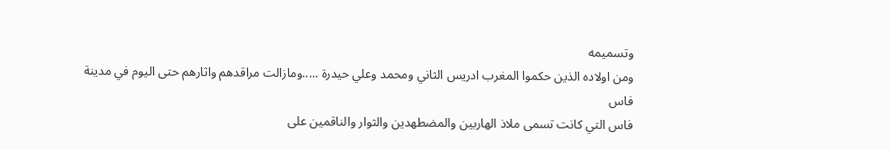وتسميمه
ومن اولاده الذين حكموا المغرب ادريس الثاني ومحمد وعلي حيدرة .....ومازالت مراقدهم واثارهم حتى اليوم في مدينة فاس
فاس التي كانت تسمى ملاذ الهاربين والمضطهدين والثوار والناقمين على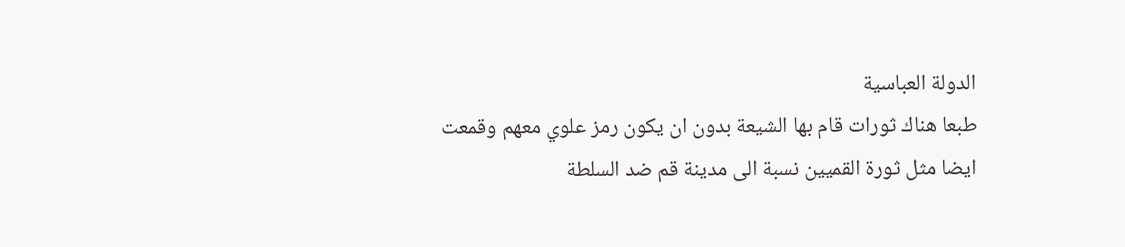الدولة العباسية
طبعا هناك ثورات قام بها الشيعة بدون ان يكون رمز علوي معهم وقمعت ايضا مثل ثورة القميين نسبة الى مدينة قم ضد السلطة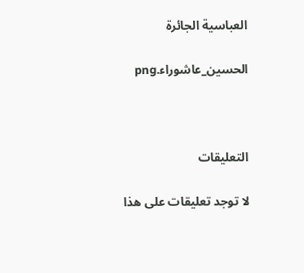العباسية الجائرة

الحسين_عاشوراء.png



التعليقات

لا توجد تعليقات على هذا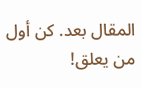المقال بعد. كن أول من يعلق!